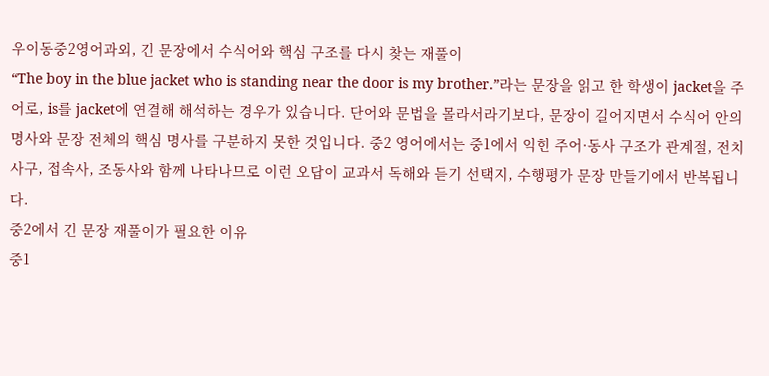우이동중2영어과외, 긴 문장에서 수식어와 핵심 구조를 다시 찾는 재풀이
“The boy in the blue jacket who is standing near the door is my brother.”라는 문장을 읽고 한 학생이 jacket을 주어로, is를 jacket에 연결해 해석하는 경우가 있습니다. 단어와 문법을 몰라서라기보다, 문장이 길어지면서 수식어 안의 명사와 문장 전체의 핵심 명사를 구분하지 못한 것입니다. 중2 영어에서는 중1에서 익힌 주어·동사 구조가 관계절, 전치사구, 접속사, 조동사와 함께 나타나므로 이런 오답이 교과서 독해와 듣기 선택지, 수행평가 문장 만들기에서 반복됩니다.
중2에서 긴 문장 재풀이가 필요한 이유
중1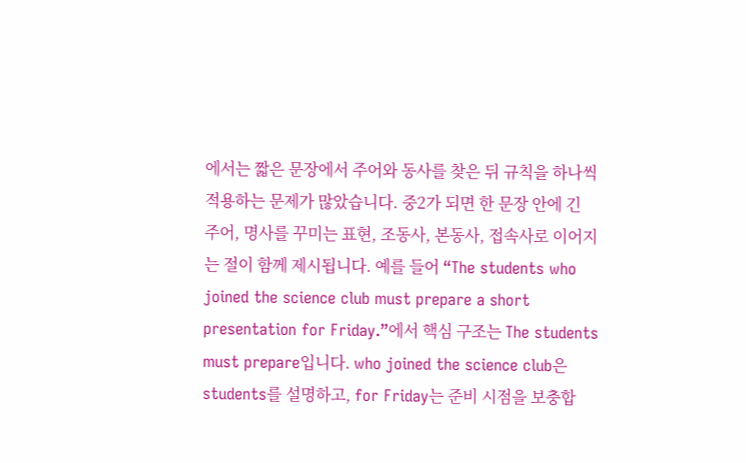에서는 짧은 문장에서 주어와 동사를 찾은 뒤 규칙을 하나씩 적용하는 문제가 많았습니다. 중2가 되면 한 문장 안에 긴 주어, 명사를 꾸미는 표현, 조동사, 본동사, 접속사로 이어지는 절이 함께 제시됩니다. 예를 들어 “The students who joined the science club must prepare a short presentation for Friday.”에서 핵심 구조는 The students must prepare입니다. who joined the science club은 students를 설명하고, for Friday는 준비 시점을 보충합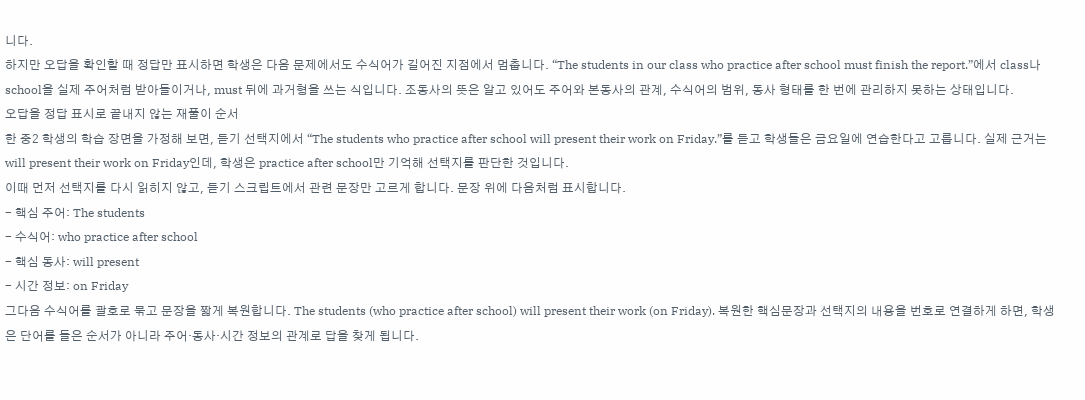니다.
하지만 오답을 확인할 때 정답만 표시하면 학생은 다음 문제에서도 수식어가 길어진 지점에서 멈춥니다. “The students in our class who practice after school must finish the report.”에서 class나 school을 실제 주어처럼 받아들이거나, must 뒤에 과거형을 쓰는 식입니다. 조동사의 뜻은 알고 있어도 주어와 본동사의 관계, 수식어의 범위, 동사 형태를 한 번에 관리하지 못하는 상태입니다.
오답을 정답 표시로 끝내지 않는 재풀이 순서
한 중2 학생의 학습 장면을 가정해 보면, 듣기 선택지에서 “The students who practice after school will present their work on Friday.”를 듣고 학생들은 금요일에 연습한다고 고릅니다. 실제 근거는 will present their work on Friday인데, 학생은 practice after school만 기억해 선택지를 판단한 것입니다.
이때 먼저 선택지를 다시 읽히지 않고, 듣기 스크립트에서 관련 문장만 고르게 합니다. 문장 위에 다음처럼 표시합니다.
- 핵심 주어: The students
- 수식어: who practice after school
- 핵심 동사: will present
- 시간 정보: on Friday
그다음 수식어를 괄호로 묶고 문장을 짧게 복원합니다. The students (who practice after school) will present their work (on Friday). 복원한 핵심문장과 선택지의 내용을 번호로 연결하게 하면, 학생은 단어를 들은 순서가 아니라 주어·동사·시간 정보의 관계로 답을 찾게 됩니다.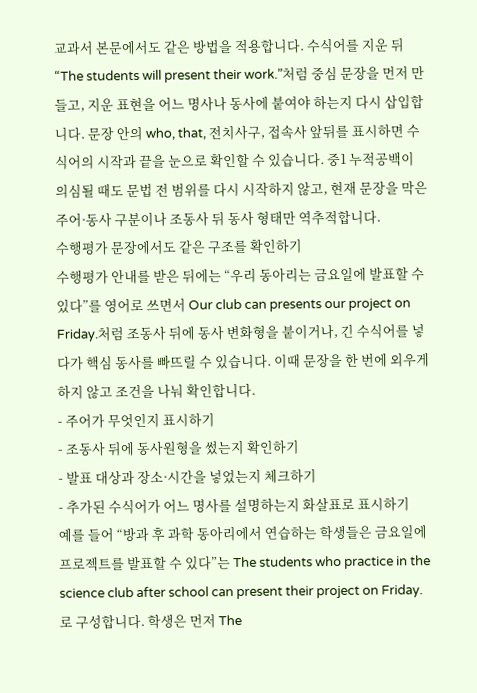교과서 본문에서도 같은 방법을 적용합니다. 수식어를 지운 뒤 “The students will present their work.”처럼 중심 문장을 먼저 만들고, 지운 표현을 어느 명사나 동사에 붙여야 하는지 다시 삽입합니다. 문장 안의 who, that, 전치사구, 접속사 앞뒤를 표시하면 수식어의 시작과 끝을 눈으로 확인할 수 있습니다. 중1 누적공백이 의심될 때도 문법 전 범위를 다시 시작하지 않고, 현재 문장을 막은 주어·동사 구분이나 조동사 뒤 동사 형태만 역추적합니다.
수행평가 문장에서도 같은 구조를 확인하기
수행평가 안내를 받은 뒤에는 “우리 동아리는 금요일에 발표할 수 있다”를 영어로 쓰면서 Our club can presents our project on Friday.처럼 조동사 뒤에 동사 변화형을 붙이거나, 긴 수식어를 넣다가 핵심 동사를 빠뜨릴 수 있습니다. 이때 문장을 한 번에 외우게 하지 않고 조건을 나눠 확인합니다.
- 주어가 무엇인지 표시하기
- 조동사 뒤에 동사원형을 썼는지 확인하기
- 발표 대상과 장소·시간을 넣었는지 체크하기
- 추가된 수식어가 어느 명사를 설명하는지 화살표로 표시하기
예를 들어 “방과 후 과학 동아리에서 연습하는 학생들은 금요일에 프로젝트를 발표할 수 있다”는 The students who practice in the science club after school can present their project on Friday.로 구성합니다. 학생은 먼저 The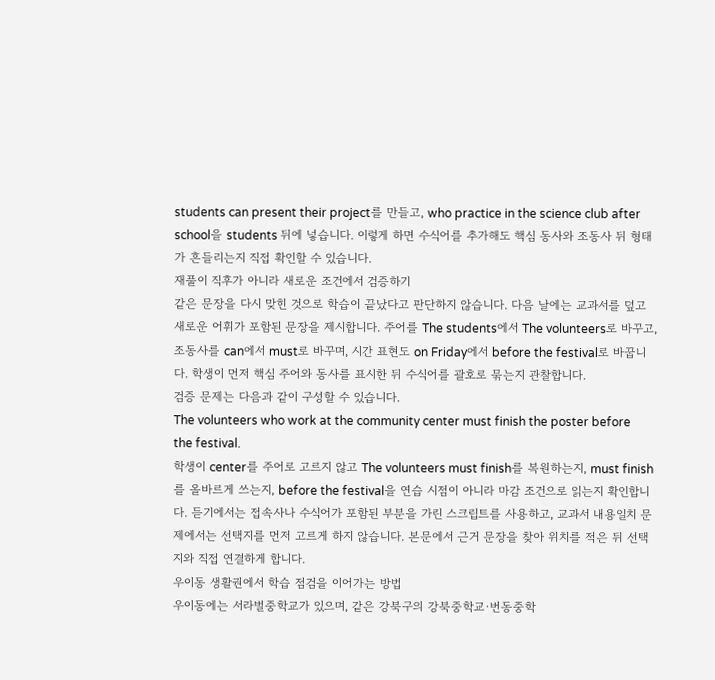students can present their project를 만들고, who practice in the science club after school을 students 뒤에 넣습니다. 이렇게 하면 수식어를 추가해도 핵심 동사와 조동사 뒤 형태가 흔들리는지 직접 확인할 수 있습니다.
재풀이 직후가 아니라 새로운 조건에서 검증하기
같은 문장을 다시 맞힌 것으로 학습이 끝났다고 판단하지 않습니다. 다음 날에는 교과서를 덮고 새로운 어휘가 포함된 문장을 제시합니다. 주어를 The students에서 The volunteers로 바꾸고, 조동사를 can에서 must로 바꾸며, 시간 표현도 on Friday에서 before the festival로 바꿉니다. 학생이 먼저 핵심 주어와 동사를 표시한 뒤 수식어를 괄호로 묶는지 관찰합니다.
검증 문제는 다음과 같이 구성할 수 있습니다.
The volunteers who work at the community center must finish the poster before the festival.
학생이 center를 주어로 고르지 않고 The volunteers must finish를 복원하는지, must finish를 올바르게 쓰는지, before the festival을 연습 시점이 아니라 마감 조건으로 읽는지 확인합니다. 듣기에서는 접속사나 수식어가 포함된 부분을 가린 스크립트를 사용하고, 교과서 내용일치 문제에서는 선택지를 먼저 고르게 하지 않습니다. 본문에서 근거 문장을 찾아 위치를 적은 뒤 선택지와 직접 연결하게 합니다.
우이동 생활권에서 학습 점검을 이어가는 방법
우이동에는 서라벌중학교가 있으며, 같은 강북구의 강북중학교·번동중학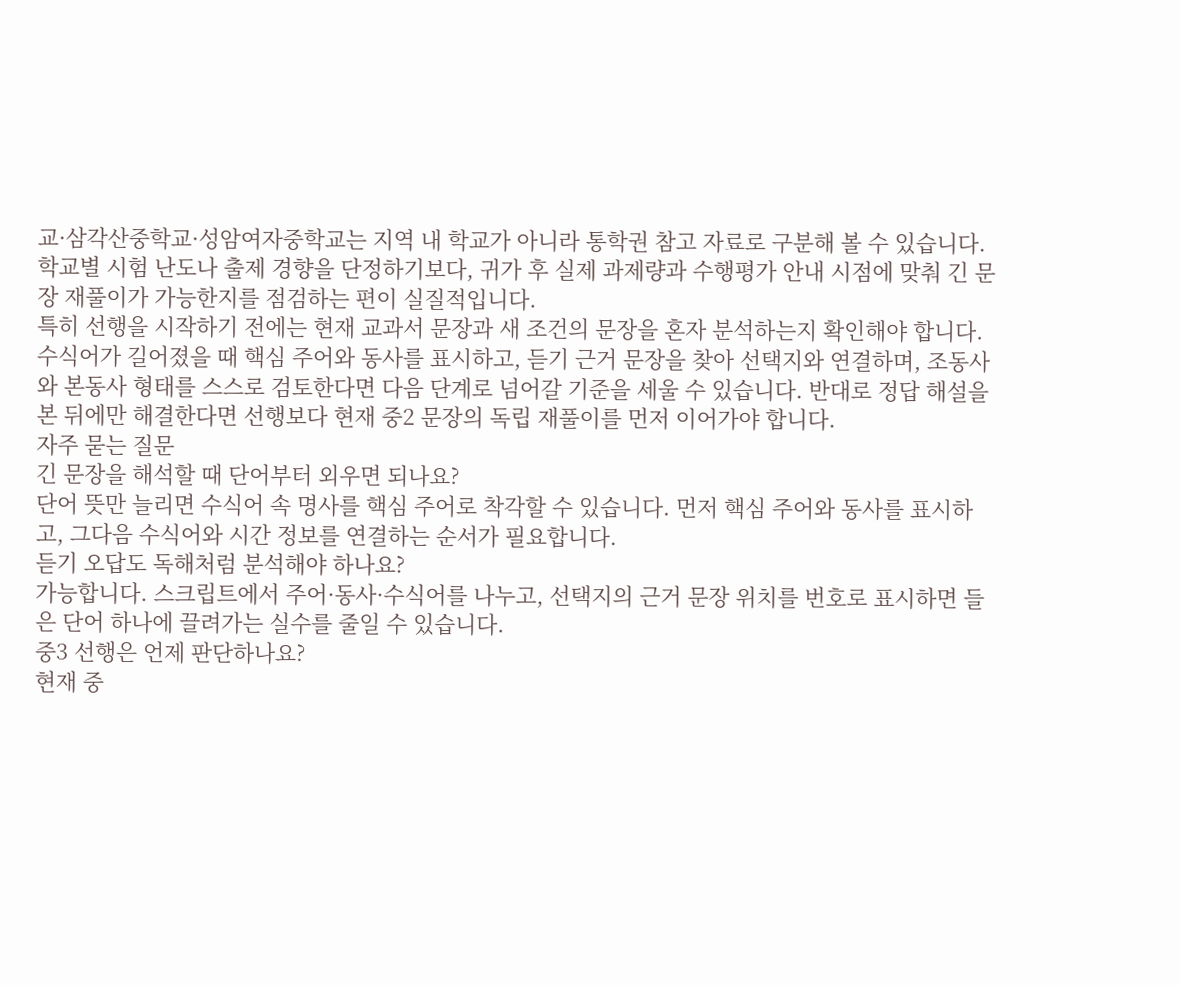교·삼각산중학교·성암여자중학교는 지역 내 학교가 아니라 통학권 참고 자료로 구분해 볼 수 있습니다. 학교별 시험 난도나 출제 경향을 단정하기보다, 귀가 후 실제 과제량과 수행평가 안내 시점에 맞춰 긴 문장 재풀이가 가능한지를 점검하는 편이 실질적입니다.
특히 선행을 시작하기 전에는 현재 교과서 문장과 새 조건의 문장을 혼자 분석하는지 확인해야 합니다. 수식어가 길어졌을 때 핵심 주어와 동사를 표시하고, 듣기 근거 문장을 찾아 선택지와 연결하며, 조동사와 본동사 형태를 스스로 검토한다면 다음 단계로 넘어갈 기준을 세울 수 있습니다. 반대로 정답 해설을 본 뒤에만 해결한다면 선행보다 현재 중2 문장의 독립 재풀이를 먼저 이어가야 합니다.
자주 묻는 질문
긴 문장을 해석할 때 단어부터 외우면 되나요?
단어 뜻만 늘리면 수식어 속 명사를 핵심 주어로 착각할 수 있습니다. 먼저 핵심 주어와 동사를 표시하고, 그다음 수식어와 시간 정보를 연결하는 순서가 필요합니다.
듣기 오답도 독해처럼 분석해야 하나요?
가능합니다. 스크립트에서 주어·동사·수식어를 나누고, 선택지의 근거 문장 위치를 번호로 표시하면 들은 단어 하나에 끌려가는 실수를 줄일 수 있습니다.
중3 선행은 언제 판단하나요?
현재 중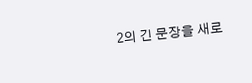2의 긴 문장을 새로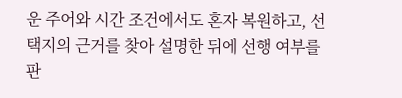운 주어와 시간 조건에서도 혼자 복원하고, 선택지의 근거를 찾아 설명한 뒤에 선행 여부를 판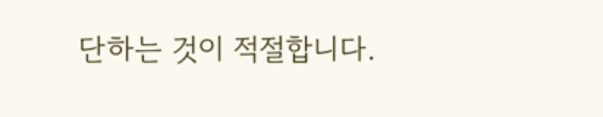단하는 것이 적절합니다.